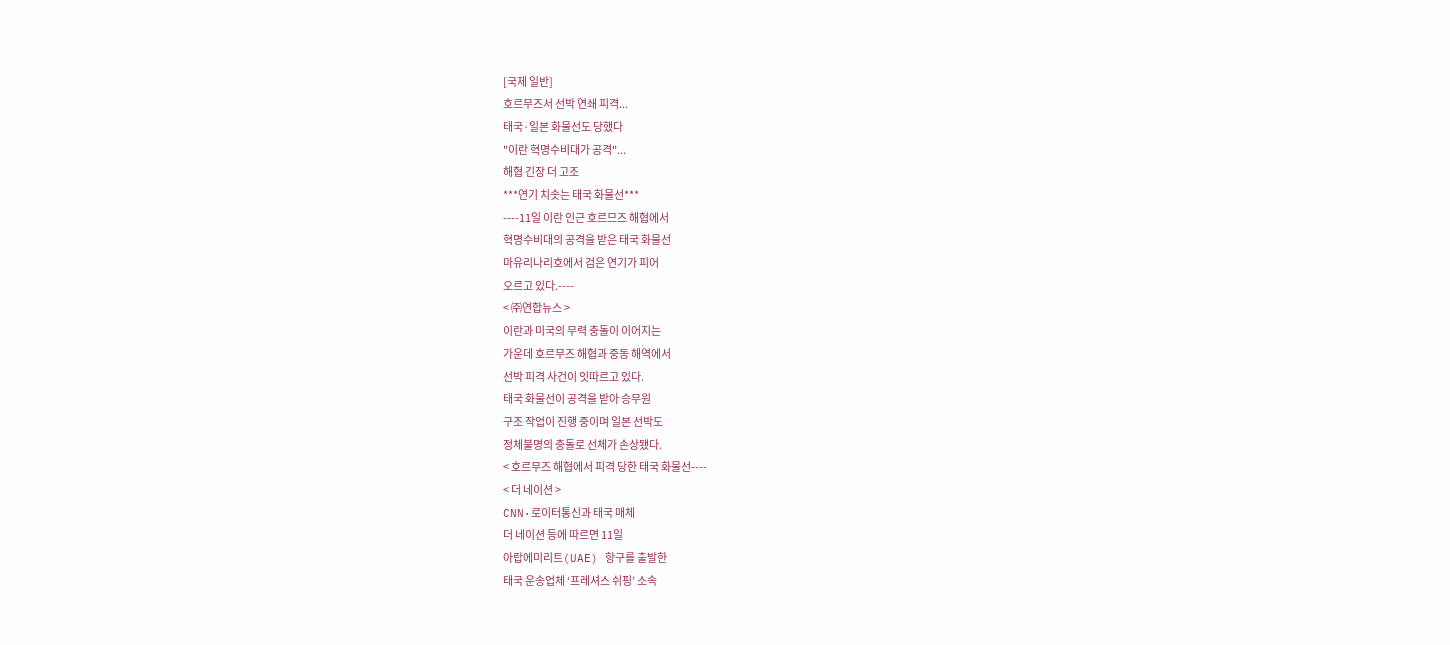[국제 일반]
호르무즈서 선박 연쇄 피격...
태국·일본 화물선도 당했다
"이란 혁명수비대가 공격"...
해협 긴장 더 고조
***연기 치솟는 태국 화물선***
----11일 이란 인근 호르므즈 해협에서
혁명수비대의 공격을 받은 태국 화물선
마유리나리호에서 검은 연기가 피어
오르고 있다.----
< ㈜연합뉴스 >
이란과 미국의 무력 충돌이 이어지는
가운데 호르무즈 해협과 중동 해역에서
선박 피격 사건이 잇따르고 있다.
태국 화물선이 공격을 받아 승무원
구조 작업이 진행 중이며 일본 선박도
정체불명의 충돌로 선체가 손상됐다.
< 호르무즈 해협에서 피격 당한 태국 화물선----
< 더 네이션 >
CNN·로이터통신과 태국 매체
더 네이션 등에 따르면 11일
아랍에미리트(UAE) 항구를 출발한
태국 운송업체 ‘프레셔스 쉬핑’ 소속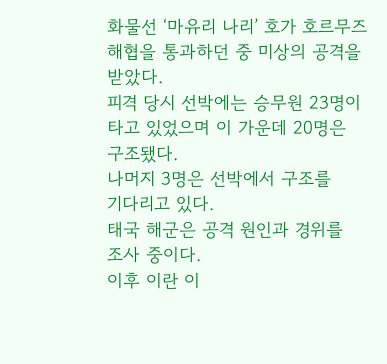화물선 ‘마유리 나리’ 호가 호르무즈
해협을 통과하던 중 미상의 공격을
받았다.
피격 당시 선박에는 승무원 23명이
타고 있었으며 이 가운데 20명은
구조됐다.
나머지 3명은 선박에서 구조를
기다리고 있다.
태국 해군은 공격 원인과 경위를
조사 중이다.
이후 이란 이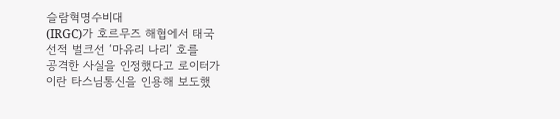슬람혁명수비대
(IRGC)가 호르무즈 해협에서 태국
선적 벌크선 ‘마유리 나리’ 호를
공격한 사실을 인정했다고 로이터가
이란 타스님통신을 인용해 보도했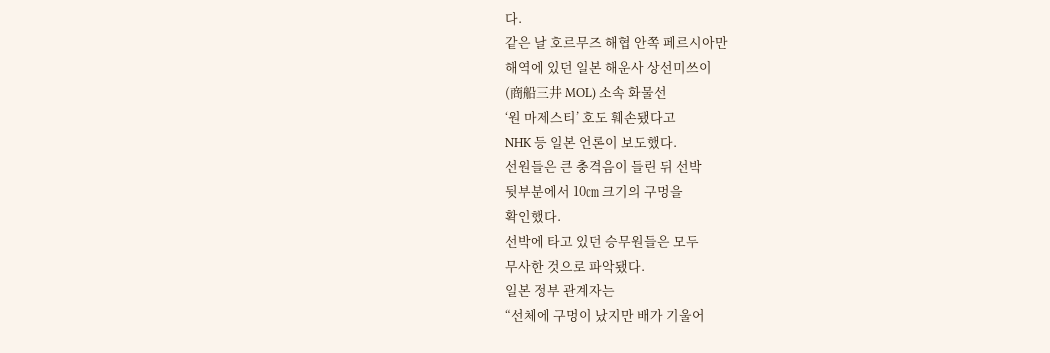다.
같은 날 호르무즈 해협 안쪽 페르시아만
해역에 있던 일본 해운사 상선미쓰이
(商船三井 MOL) 소속 화물선
‘원 마제스티’ 호도 훼손됐다고
NHK 등 일본 언론이 보도했다.
선원들은 큰 충격음이 들린 뒤 선박
뒷부분에서 10㎝ 크기의 구멍을
확인했다.
선박에 타고 있던 승무원들은 모두
무사한 것으로 파악됐다.
일본 정부 관계자는
“선체에 구멍이 났지만 배가 기울어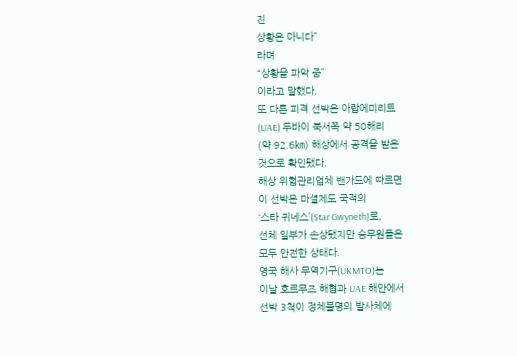진
상황은 아니다”
라며
“상황을 파악 중”
이라고 말했다.
또 다른 피격 선박은 아랍에미리트
(UAE) 두바이 북서쪽 약 50해리
(약 92.6㎞) 해상에서 공격을 받은
것으로 확인됐다.
해상 위험관리업체 밴가드에 따르면
이 선박은 마셜제도 국적의
‘스타 귀네스’(Star Gwyneth)로,
선체 일부가 손상됐지만 승무원들은
모두 안전한 상태다.
영국 해사 무역기구(UKMTO)는
이날 호르무즈 해협과 UAE 해안에서
선박 3척이 정체불명의 발사체에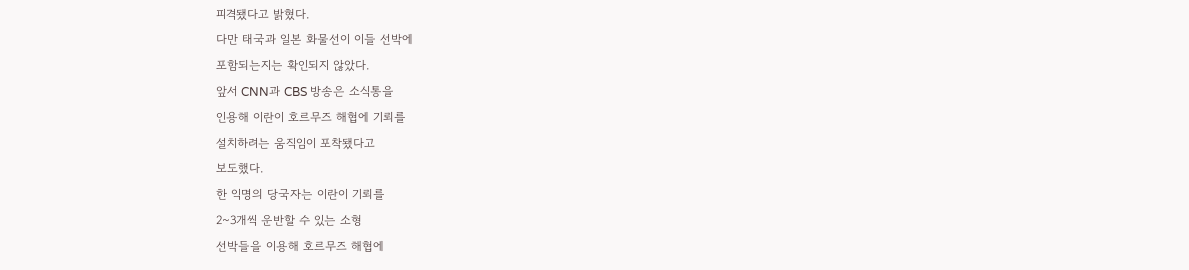피격됐다고 밝혔다.
다만 태국과 일본 화물선이 이들 선박에
포함되는지는 확인되지 않았다.
앞서 CNN과 CBS 방송은 소식통을
인용해 이란이 호르무즈 해협에 기뢰를
설치하려는 움직임이 포착됐다고
보도했다.
한 익명의 당국자는 이란이 기뢰를
2~3개씩 운반할 수 있는 소형
선박들을 이용해 호르무즈 해협에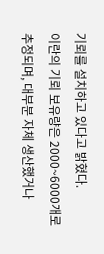기뢰를 설치하고 있다고 밝혔다.
이란의 기뢰 보유량은 2000~6000개로
추정되며, 대부분 자체 생산했거나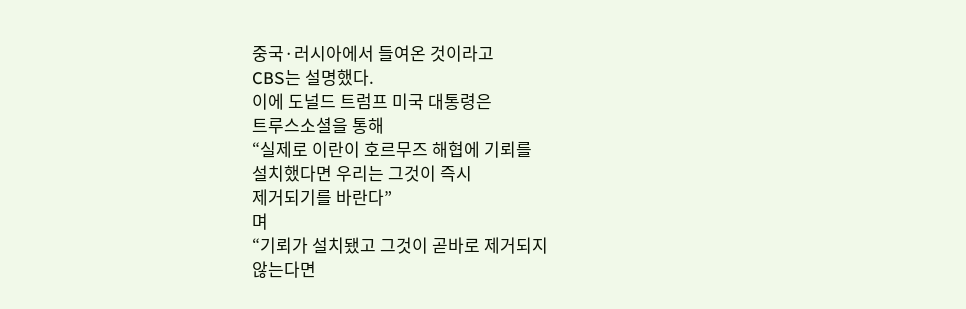중국·러시아에서 들여온 것이라고
CBS는 설명했다.
이에 도널드 트럼프 미국 대통령은
트루스소셜을 통해
“실제로 이란이 호르무즈 해협에 기뢰를
설치했다면 우리는 그것이 즉시
제거되기를 바란다”
며
“기뢰가 설치됐고 그것이 곧바로 제거되지
않는다면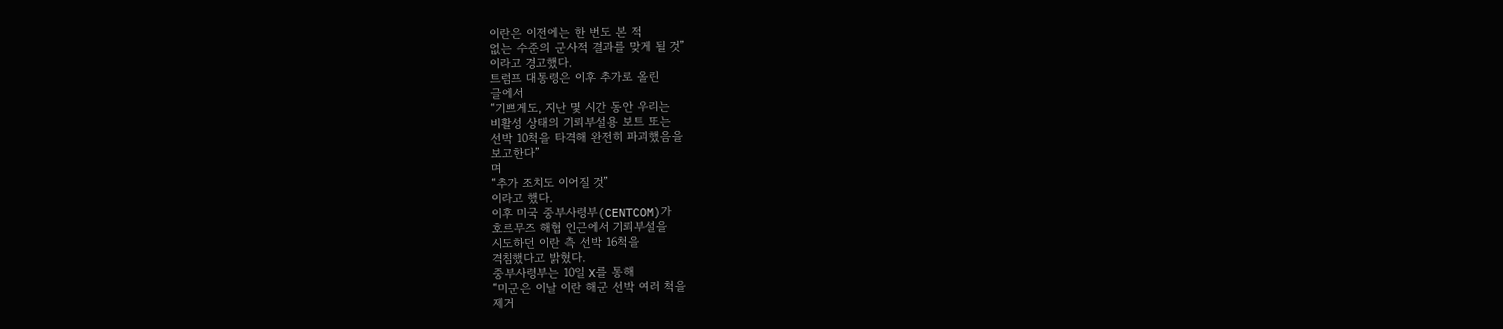이란은 이전에는 한 번도 본 적
없는 수준의 군사적 결과를 맞게 될 것”
이라고 경고했다.
트럼프 대통령은 이후 추가로 올린
글에서
“기쁘게도, 지난 몇 시간 동안 우리는
비활성 상태의 기뢰부설용 보트 또는
선박 10척을 타격해 완전히 파괴했음을
보고한다”
며
“추가 조치도 이어질 것”
이라고 했다.
이후 미국 중부사령부(CENTCOM)가
호르무즈 해협 인근에서 기뢰부설을
시도하던 이란 측 선박 16척을
격침했다고 밝혔다.
중부사령부는 10일 X를 통해
“미군은 이날 이란 해군 선박 여러 척을
제거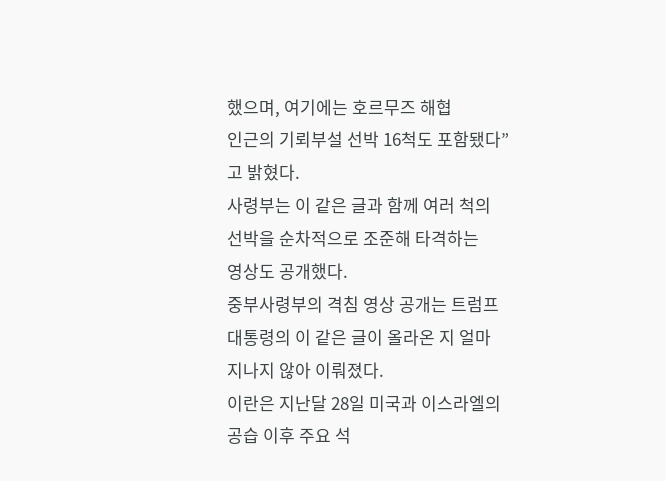했으며, 여기에는 호르무즈 해협
인근의 기뢰부설 선박 16척도 포함됐다”
고 밝혔다.
사령부는 이 같은 글과 함께 여러 척의
선박을 순차적으로 조준해 타격하는
영상도 공개했다.
중부사령부의 격침 영상 공개는 트럼프
대통령의 이 같은 글이 올라온 지 얼마
지나지 않아 이뤄졌다.
이란은 지난달 28일 미국과 이스라엘의
공습 이후 주요 석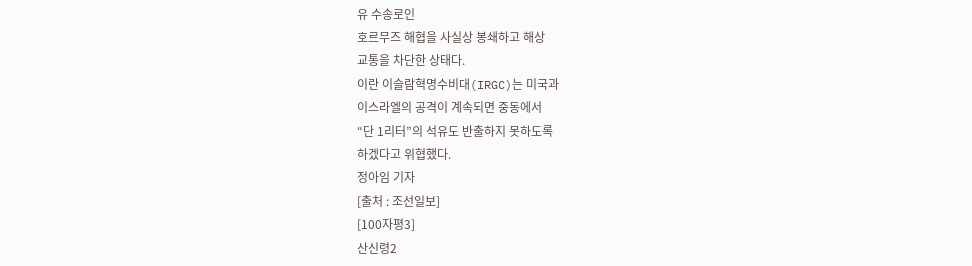유 수송로인
호르무즈 해협을 사실상 봉쇄하고 해상
교통을 차단한 상태다.
이란 이슬람혁명수비대(IRGC)는 미국과
이스라엘의 공격이 계속되면 중동에서
“단 1리터”의 석유도 반출하지 못하도록
하겠다고 위협했다.
정아임 기자
[출처 : 조선일보]
[100자평3]
산신령2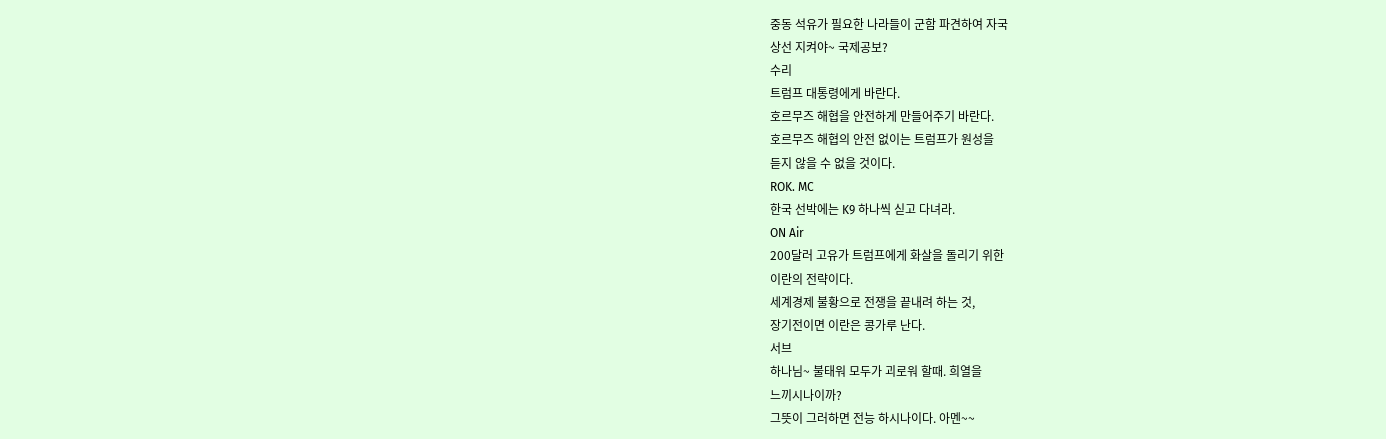중동 석유가 필요한 나라들이 군함 파견하여 자국
상선 지켜야~ 국제공보?
수리
트럼프 대통령에게 바란다.
호르무즈 해협을 안전하게 만들어주기 바란다.
호르무즈 해협의 안전 없이는 트럼프가 원성을
듣지 않을 수 없을 것이다.
ROK. MC
한국 선박에는 K9 하나씩 싣고 다녀라.
ON Air
200달러 고유가 트럼프에게 화살을 돌리기 위한
이란의 전략이다.
세계경제 불황으로 전쟁을 끝내려 하는 것,
장기전이면 이란은 콩가루 난다.
서브
하나님~ 불태워 모두가 괴로워 할때. 희열을
느끼시나이까?
그뜻이 그러하면 전능 하시나이다. 아멘~~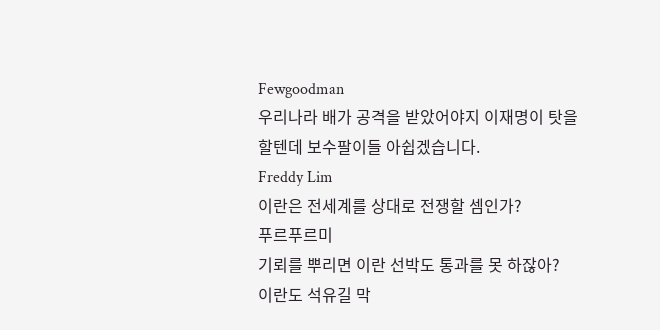Fewgoodman
우리나라 배가 공격을 받았어야지 이재명이 탓을
할텐데 보수팔이들 아쉽겠습니다.
Freddy Lim
이란은 전세계를 상대로 전쟁할 셈인가?
푸르푸르미
기뢰를 뿌리면 이란 선박도 통과를 못 하잖아?
이란도 석유길 막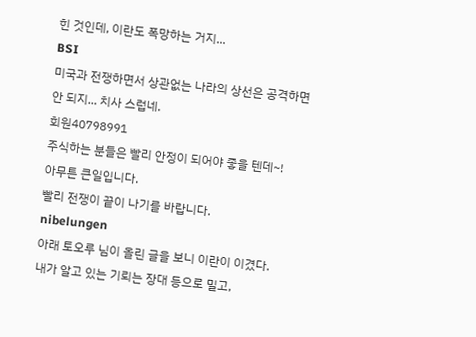힌 것인데, 이란도 폭망하는 거지...
BSI
미국과 전쟁하면서 상관없는 나라의 상선은 공격하면
안 되지... 치사 스럽네.
회원40798991
주식하는 분들은 빨리 안정이 되어야 좋을 텐데~!
아무튼 큰일입니다.
빨리 전쟁이 끝이 나기를 바랍니다.
nibelungen
아래 토오루 님이 올린 글을 보니 이란이 이겼다.
내가 알고 있는 기뢰는 장대 등으로 밀고,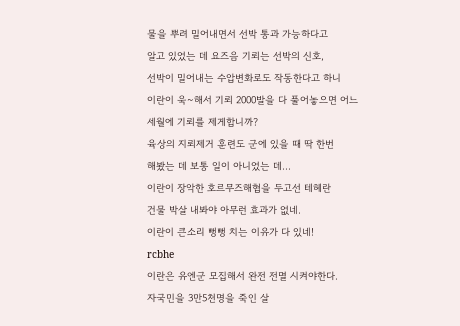물을 뿌려 밀어내면서 선박 통과 가능하다고
알고 있었는 데 요즈음 기뢰는 선박의 신호,
선박이 밀어내는 수압변화로도 작동한다고 하니
이란이 욱~해서 기뢰 2000발을 다 풀어놓으면 어느
세월에 기뢰를 제게합니까?
육상의 지뢰제거 훈련도 군에 있을 때 딱 한번
해봤는 데 보통 일이 아니었는 데...
이란이 장악한 호르무즈해협을 두고선 테헤란
건물 박살 내봐야 아무런 효과가 없네.
이란이 큰소리 뻥뻥 치는 이유가 다 있네!
rcbhe
이란은 유엔군 모집해서 완전 전멸 시켜야한다.
자국민을 3만5천명을 죽인 살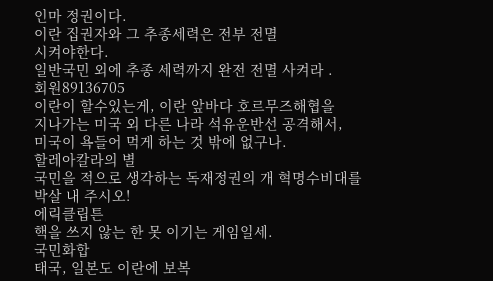인마 정권이다.
이란 집권자와 그 추종세력은 전부 전멸
시켜야한다.
일반국민 외에 추종 세력까지 완전 전멸 사켜라 .
회원89136705
이란이 할수있는게, 이란 앞바다 호르무즈해협을
지나가는 미국 외 다른 나라 석유운반선 공격해서,
미국이 욕들어 먹게 하는 것 밖에 없구나.
할레아칼라의 별
국민을 적으로 생각하는 독재정권의 개 혁명수비대를
박살 내 주시오!
에릭클립튼
핵을 쓰지 않는 한 못 이기는 게임일세.
국민화합
태국, 일본도 이란에 보복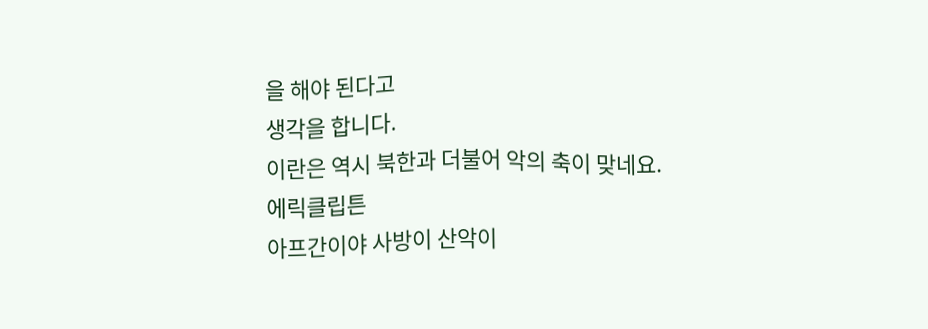을 해야 된다고
생각을 합니다.
이란은 역시 북한과 더불어 악의 축이 맞네요.
에릭클립튼
아프간이야 사방이 산악이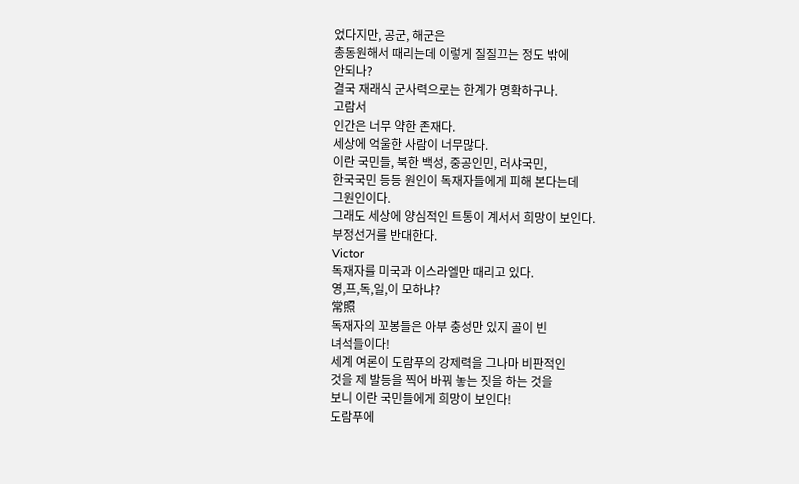었다지만, 공군, 해군은
총동원해서 때리는데 이렇게 질질끄는 정도 밖에
안되나?
결국 재래식 군사력으로는 한계가 명확하구나.
고람서
인간은 너무 약한 존재다.
세상에 억울한 사람이 너무많다.
이란 국민들, 북한 백성, 중공인민, 러샤국민,
한국국민 등등 원인이 독재자들에게 피해 본다는데
그원인이다.
그래도 세상에 양심적인 트통이 계서서 희망이 보인다.
부정선거를 반대한다.
Victor
독재자를 미국과 이스라엘만 때리고 있다.
영,프,독,일,이 모하냐?
常照
독재자의 꼬봉들은 아부 충성만 있지 골이 빈
녀석들이다!
세계 여론이 도람푸의 강제력을 그나마 비판적인
것을 제 발등을 찍어 바꿔 놓는 짓을 하는 것을
보니 이란 국민들에게 희망이 보인다!
도람푸에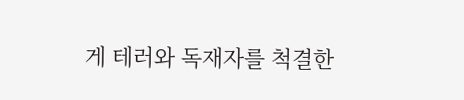게 테러와 독재자를 척결한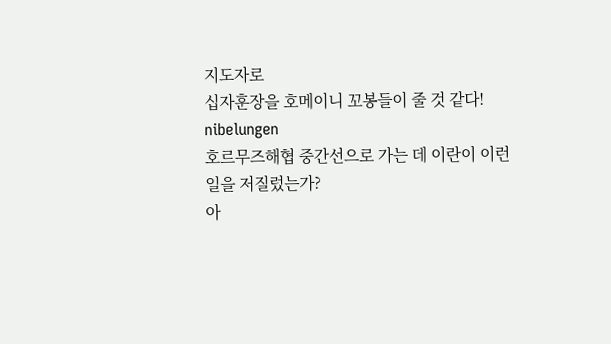지도자로
십자훈장을 호메이니 꼬봉들이 줄 것 같다!
nibelungen
호르무즈해협 중간선으로 가는 데 이란이 이런
일을 저질렀는가?
아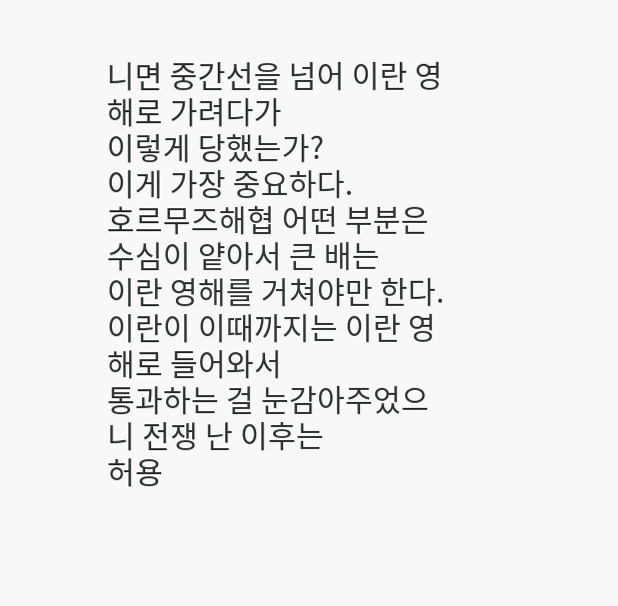니면 중간선을 넘어 이란 영해로 가려다가
이렇게 당했는가?
이게 가장 중요하다.
호르무즈해협 어떤 부분은 수심이 얕아서 큰 배는
이란 영해를 거쳐야만 한다.
이란이 이때까지는 이란 영해로 들어와서
통과하는 걸 눈감아주었으니 전쟁 난 이후는
허용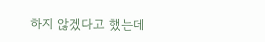하지 않겠다고 했는데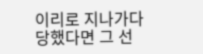이리로 지나가다
당했다면 그 선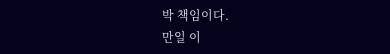박 책임이다.
만일 이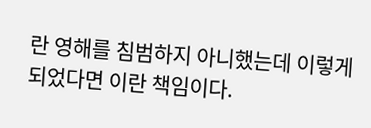란 영해를 침범하지 아니했는데 이렇게
되었다면 이란 책임이다.